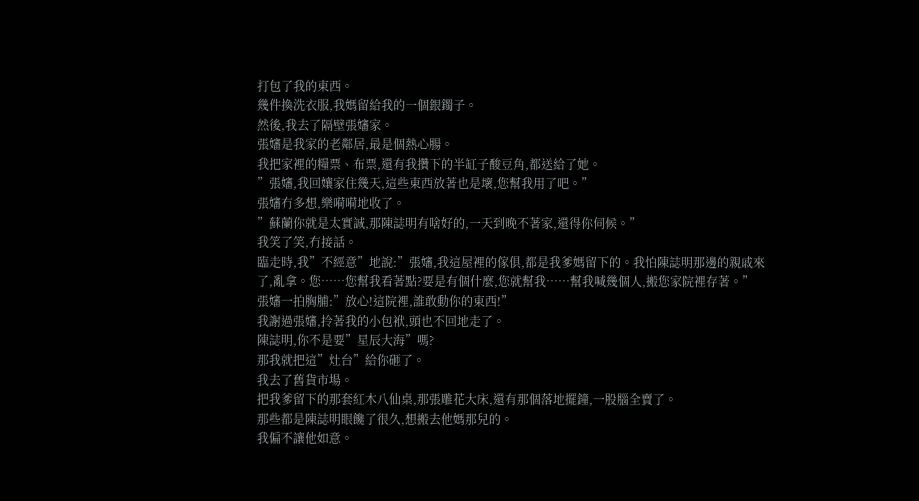打包了我的東西。
幾件換洗衣服,我媽留給我的一個銀鐲子。
然後,我去了隔壁張嬸家。
張嬸是我家的老鄰居,最是個熱心腸。
我把家裡的糧票、布票,還有我攢下的半缸子酸豆角,都送給了她。
”張嬸,我回孃家住幾天,這些東西放著也是壞,您幫我用了吧。”
張嬸冇多想,樂嗬嗬地收了。
”蘇蘭你就是太實誠,那陳誌明有啥好的,一天到晚不著家,還得你伺候。”
我笑了笑,冇接話。
臨走時,我”不經意”地說:”張嬸,我這屋裡的傢俱,都是我爹媽留下的。我怕陳誌明那邊的親戚來了,亂拿。您……您幫我看著點?要是有個什麼,您就幫我……幫我喊幾個人,搬您家院裡存著。”
張嬸一拍胸脯:”放心!這院裡,誰敢動你的東西!”
我謝過張嬸,拎著我的小包袱,頭也不回地走了。
陳誌明,你不是要”星辰大海”嗎?
那我就把這”灶台”給你砸了。
我去了舊貨市場。
把我爹留下的那套紅木八仙桌,那張雕花大床,還有那個落地擺鐘,一股腦全賣了。
那些都是陳誌明眼饞了很久,想搬去他媽那兒的。
我偏不讓他如意。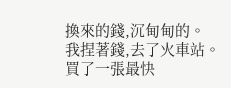換來的錢,沉甸甸的。
我捏著錢,去了火車站。
買了一張最快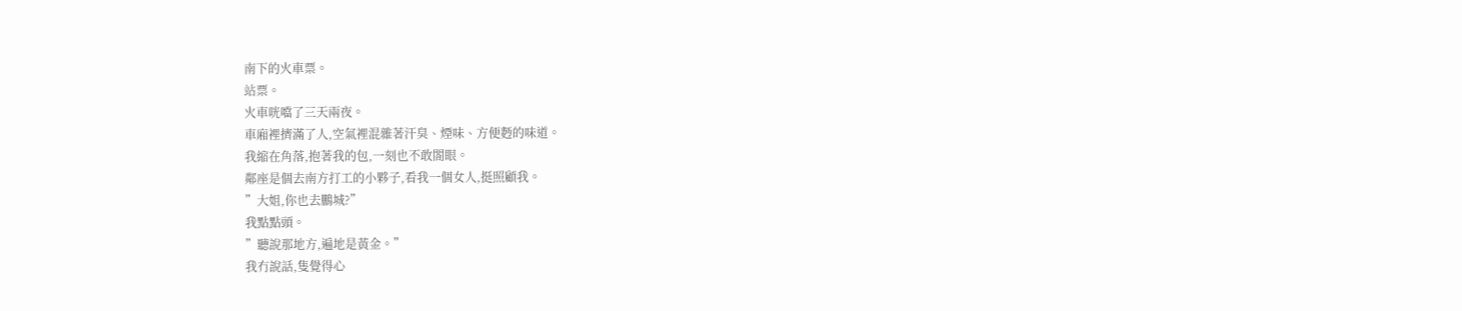南下的火車票。
站票。
火車咣噹了三天兩夜。
車廂裡擠滿了人,空氣裡混雜著汗臭、煙味、方便麪的味道。
我縮在角落,抱著我的包,一刻也不敢閤眼。
鄰座是個去南方打工的小夥子,看我一個女人,挺照顧我。
”大姐,你也去鵬城?”
我點點頭。
”聽說那地方,遍地是黃金。”
我冇說話,隻覺得心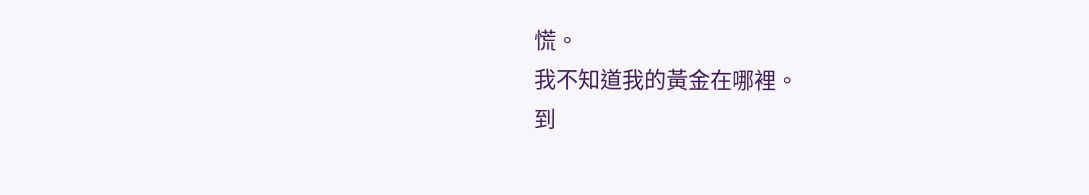慌。
我不知道我的黃金在哪裡。
到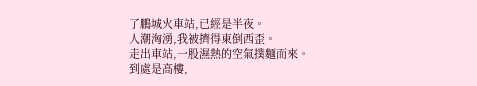了鵬城火車站,已經是半夜。
人潮洶湧,我被擠得東倒西歪。
走出車站,一股濕熱的空氣撲麵而來。
到處是高樓,